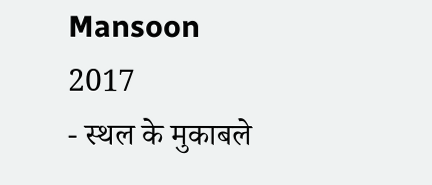Mansoon 2017
- स्थल के मुकाबले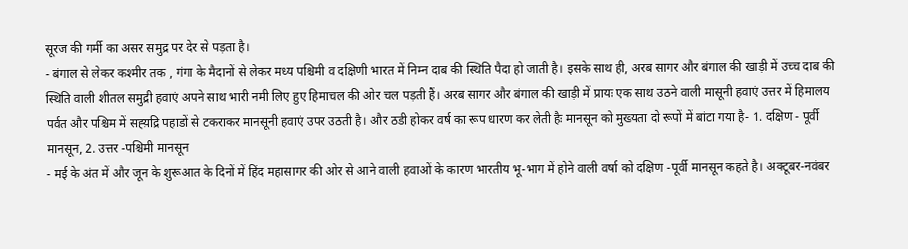सूरज की गर्मी का असर समुद्र पर देर से पड़ता है।
- बंगाल से लेकर कश्मीर तक , गंगा के मैदानों से लेकर मध्य पश्चिमी व दक्षिणी भारत में निम्न दाब की स्थिति पैदा हो जाती है। इसके साथ ही, अरब सागर और बंगाल की खाड़ी में उच्च दाब की स्थिति वाली शीतल समुद्री हवाएं अपने साथ भारी नमी लिए हुए हिमाचल की ओर चल पड़ती हैं। अरब सागर और बंगाल की खाड़ी में प्रायः एक साथ उठने वाली मासूनी हवाएं उत्तर में हिमालय पर्वत और पश्चिम में सह्य़द्रि पहाडों से टकराकर मानसूनी हवाएं उपर उठती है। और ठडी होकर वर्ष का रूप धारण कर लेती हैः मानसून को मुख्यता दो रूपों में बांटा गया है- 1. दक्षिण - पूर्वी मानसून, 2. उत्तर -पश्चिमी मानसून
- मई के अंत में और जून के शुरूआत के दिनों में हिंद महासागर की ओर से आने वाली हवाओं के कारण भारतीय भू-भाग में होने वाली वर्षा को दक्षिण -पूर्वी मानसून कहते है। अक्टूबर-नवंबर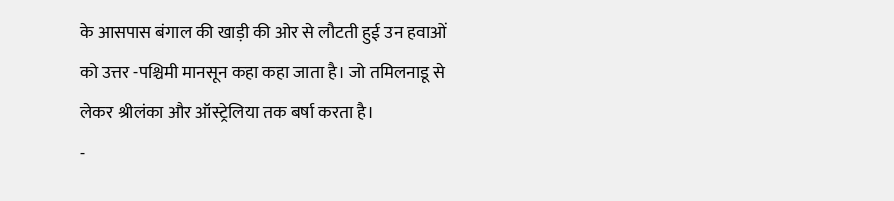के आसपास बंगाल की खाड़ी की ओर से लौटती हुई उन हवाओं को उत्तर -पश्चिमी मानसून कहा कहा जाता है। जो तमिलनाडू से लेकर श्रीलंका और ऑस्ट्रेलिया तक बर्षा करता है।
-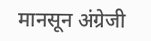मानसून अंग्रेजी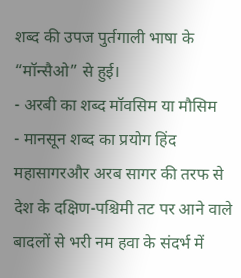शब्द की उपज पुर्तगाली भाषा के “मॉन्सैओ” से हुई।
- अरबी का शब्द मॉवसिम या मौसिम
- मानसून शब्द का प्रयोग हिंद महासागरऔर अरब सागर की तरफ से देश के दक्षिण-पश्चिमी तट पर आने वाले बादलों से भरी नम हवा के संदर्भ में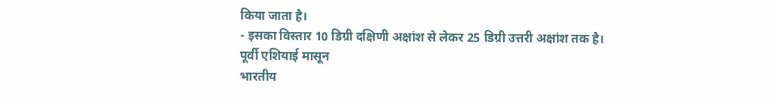किया जाता है।
- इसका विस्तार 10 डिग्री दक्षिणी अक्षांश से लेकर 25 डिग्री उत्तरी अक्षांश तक है।
पूर्वी एशियाई मासून
भारतीय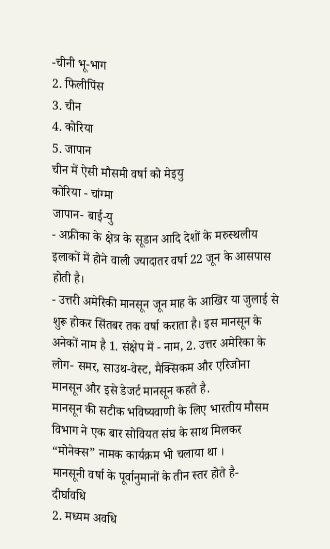-चीनी भू-भाग
2. फिलीपिंस
3. चीन
4. कोरिया
5. जापान
चीन में ऐसी मौसमी वर्षा को मेइयु
कोरिया - चांग्मा
जापान- बाई-यु
- अफ्रीका के क्षेत्र के सूडान आदि देशों के मरुस्थलीय इलाकों में होने वाली ज्यादातर वर्षा 22 जून के आसपास होती है।
- उत्तरी अमेरिकी मानसून जून माह के आखिर या जुलाई से शुरू होकर सिंतबर तक वर्षा कराता है। इस मानसून के अनेकों नाम है 1. संक्षेप में - नाम, 2. उत्तर अमेरिका के लोग- समर, साउथ-वेस्ट, मैक्सिकम और एरिजोना मानसून और इसे डेजर्ट मानसून कहते है.
मानसून की सटीक भविष्यवाणी के लिए भारतीय मौसम विभाग ने एक बार सोवियत संघ के साथ मिलकर “मोनेक्स” नामक कार्यक्रम भी चलाया था ।
मानसूनी वर्षा के पूर्वानुमानों के तीन स्तर होते है-
दीर्घावधि
2. मध्यम अवधि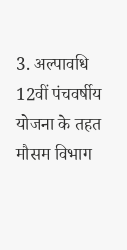3. अल्पावधि
12वीं पंचवर्षीय योजना के तहत मौसम विभाग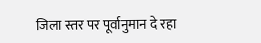जिला स्तर पर पूर्वानुमान दे रहा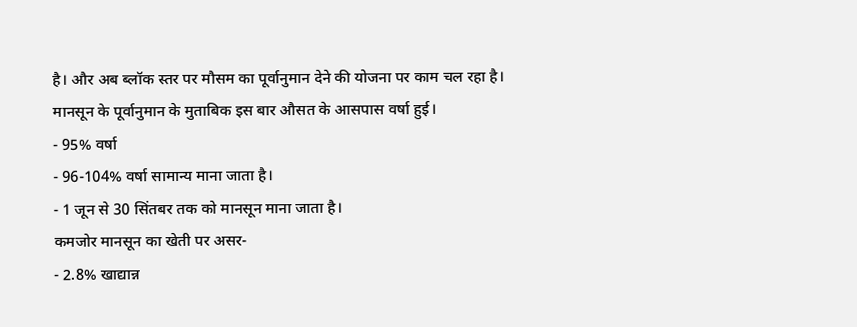है। और अब ब्लॉक स्तर पर मौसम का पूर्वानुमान देने की योजना पर काम चल रहा है।
मानसून के पूर्वानुमान के मुताबिक इस बार औसत के आसपास वर्षा हुई।
- 95% वर्षा
- 96-104% वर्षा सामान्य माना जाता है।
- 1 जून से 30 सिंतबर तक को मानसून माना जाता है।
कमजोर मानसून का खेती पर असर-
- 2.8% खाद्यान्न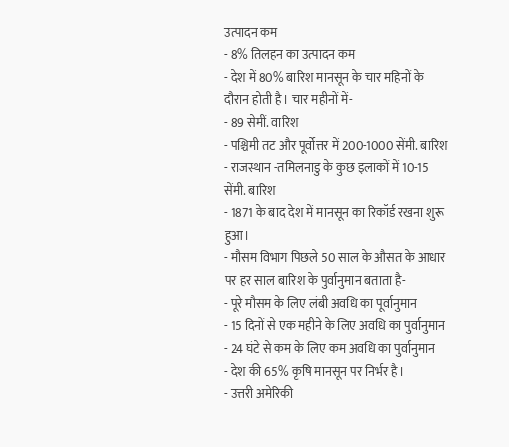उत्पादन कम
- 8% तिलहन का उत्पादन कम
- देश में 80% बारिश मानसून के चार महिनों के दौरान होती है। चार महीनों में-
- 89 सेमीं. वारिश
- पश्चिमी तट और पूर्वोत्तर में 200-1000 सेंमी. बारिश
- राजस्थान -तमिलनाडु के कुछ इलाकों में 10-15 सेंमी. बारिश
- 1871 के बाद देश में मानसून का रिकॉर्ड रखना शुरू हुआ।
- मौसम विभाग पिछले 50 साल के औसत के आधार पर हर साल बारिश के पुर्वानुमान बताता है-
- पूरे मौसम के लिए लंबी अवधि का पूर्वानुमान
- 15 दिनों से एक महीने के लिए अवधि का पुर्वानुमान
- 24 घंटे से कम के लिए कम अवधि का पुर्वानुमान
- देश की 65% कृषि मानसून पर निर्भर है।
- उत्तरी अमेरिकी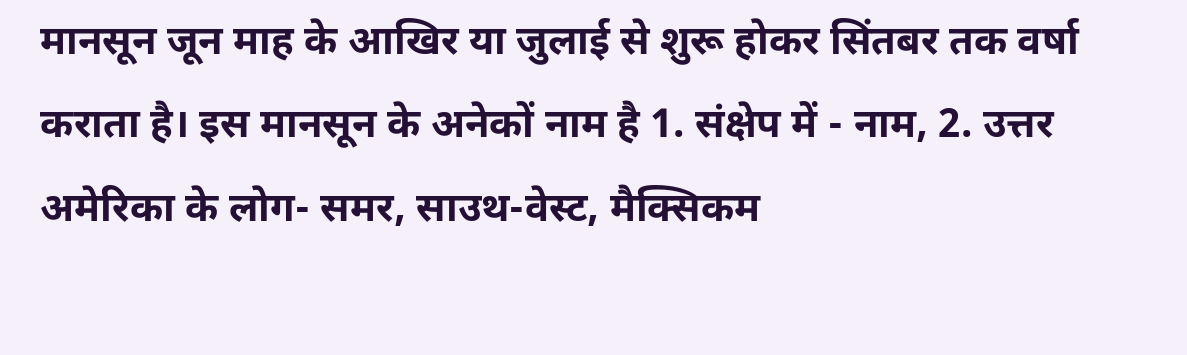मानसून जून माह के आखिर या जुलाई से शुरू होकर सिंतबर तक वर्षा कराता है। इस मानसून के अनेकों नाम है 1. संक्षेप में - नाम, 2. उत्तर अमेरिका के लोग- समर, साउथ-वेस्ट, मैक्सिकम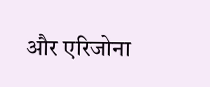और एरिजोना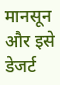मानसून और इसे डेजर्ट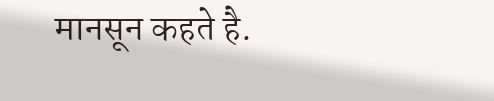मानसून कहते है.